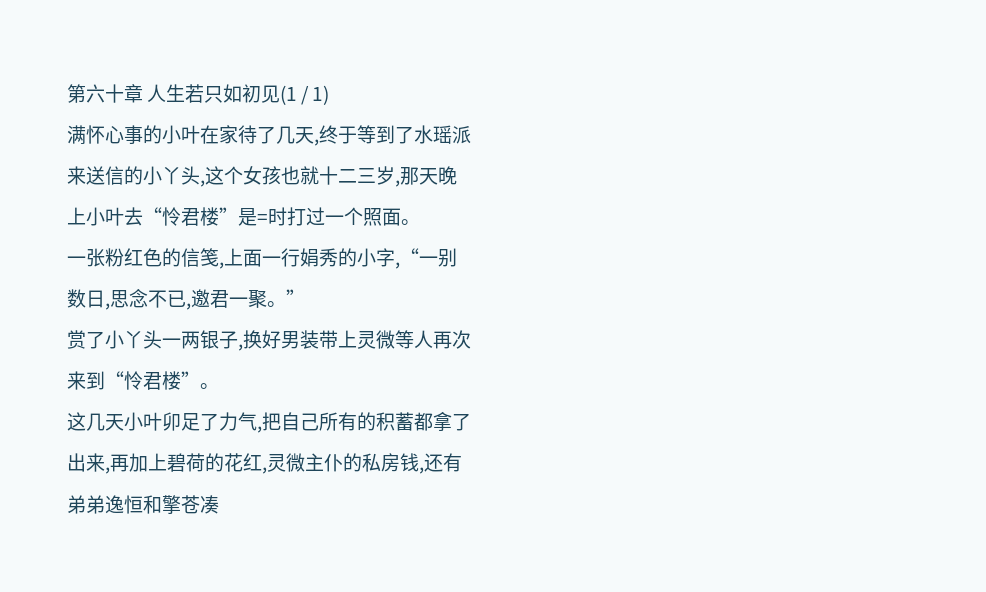第六十章 人生若只如初见(1 / 1)
满怀心事的小叶在家待了几天,终于等到了水瑶派来送信的小丫头,这个女孩也就十二三岁,那天晚上小叶去“怜君楼”是=时打过一个照面。
一张粉红色的信笺,上面一行娟秀的小字,“一别数日,思念不已,邀君一聚。”
赏了小丫头一两银子,换好男装带上灵微等人再次来到“怜君楼”。
这几天小叶卯足了力气,把自己所有的积蓄都拿了出来,再加上碧荷的花红,灵微主仆的私房钱,还有弟弟逸恒和擎苍凑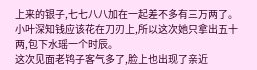上来的银子,七七八八加在一起差不多有三万两了。
小叶深知钱应该花在刀刃上,所以这次她只拿出五十两,包下水瑶一个时辰。
这次见面老鸨子客气多了,脸上也出现了亲近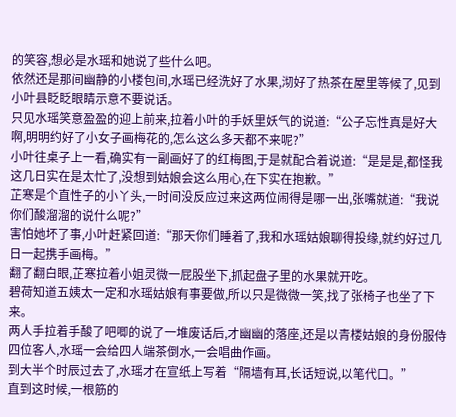的笑容,想必是水瑶和她说了些什么吧。
依然还是那间幽静的小楼包间,水瑶已经洗好了水果,沏好了热茶在屋里等候了,见到小叶县眨眨眼睛示意不要说话。
只见水瑶笑意盈盈的迎上前来,拉着小叶的手妖里妖气的说道:“公子忘性真是好大啊,明明约好了小女子画梅花的,怎么这么多天都不来呢?”
小叶往桌子上一看,确实有一副画好了的红梅图,于是就配合着说道:“是是是,都怪我这几日实在是太忙了,没想到姑娘会这么用心,在下实在抱歉。”
芷寒是个直性子的小丫头,一时间没反应过来这两位闹得是哪一出,张嘴就道:“我说你们酸溜溜的说什么呢?”
害怕她坏了事,小叶赶紧回道:“那天你们睡着了,我和水瑶姑娘聊得投缘,就约好过几日一起携手画梅。”
翻了翻白眼,芷寒拉着小姐灵微一屁股坐下,抓起盘子里的水果就开吃。
碧荷知道五姨太一定和水瑶姑娘有事要做,所以只是微微一笑,找了张椅子也坐了下来。
两人手拉着手酸了吧唧的说了一堆废话后,才幽幽的落座,还是以青楼姑娘的身份服侍四位客人,水瑶一会给四人端茶倒水,一会唱曲作画。
到大半个时辰过去了,水瑶才在宣纸上写着“隔墙有耳,长话短说,以笔代口。”
直到这时候,一根筋的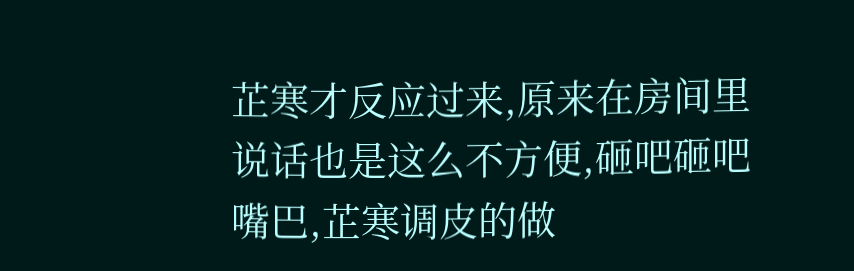芷寒才反应过来,原来在房间里说话也是这么不方便,砸吧砸吧嘴巴,芷寒调皮的做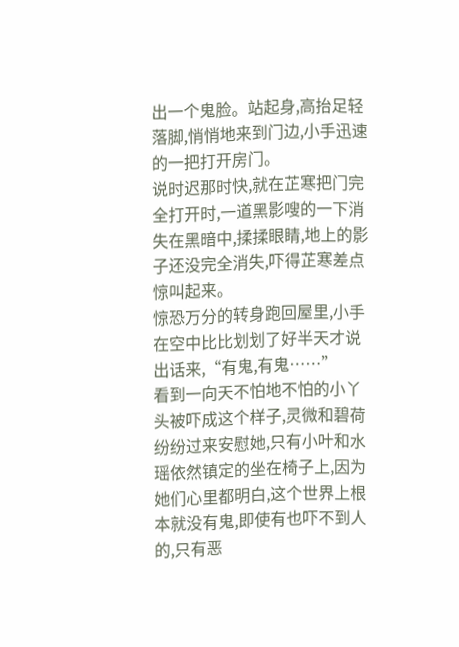出一个鬼脸。站起身,高抬足轻落脚,悄悄地来到门边,小手迅速的一把打开房门。
说时迟那时快,就在芷寒把门完全打开时,一道黑影嗖的一下消失在黑暗中,揉揉眼睛,地上的影子还没完全消失,吓得芷寒差点惊叫起来。
惊恐万分的转身跑回屋里,小手在空中比比划划了好半天才说出话来,“有鬼,有鬼……”
看到一向天不怕地不怕的小丫头被吓成这个样子,灵微和碧荷纷纷过来安慰她,只有小叶和水瑶依然镇定的坐在椅子上,因为她们心里都明白,这个世界上根本就没有鬼,即使有也吓不到人的,只有恶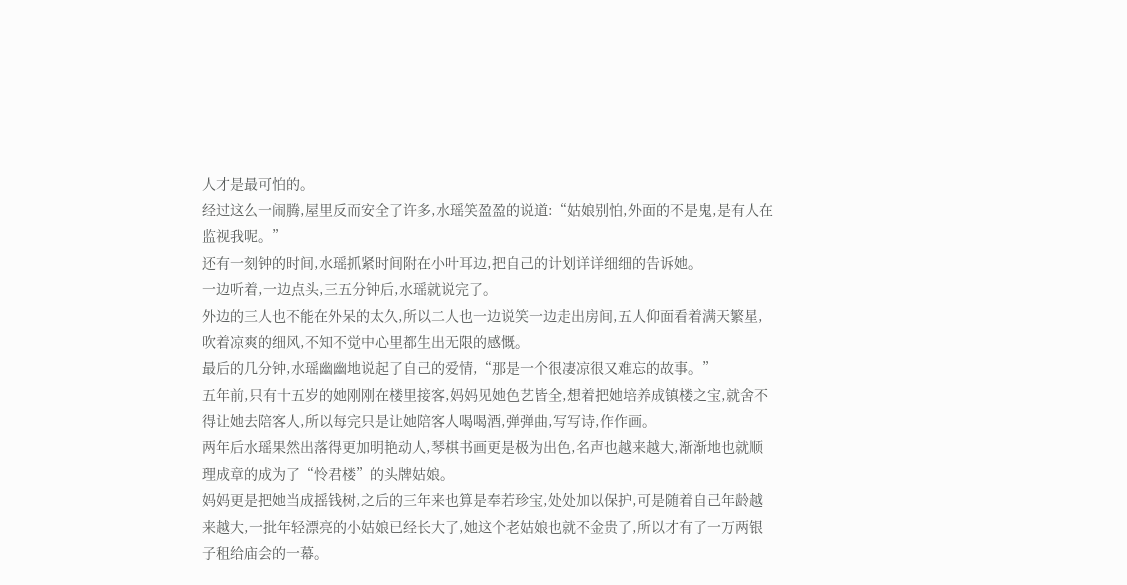人才是最可怕的。
经过这么一闹腾,屋里反而安全了许多,水瑶笑盈盈的说道:“姑娘别怕,外面的不是鬼,是有人在监视我呢。”
还有一刻钟的时间,水瑶抓紧时间附在小叶耳边,把自己的计划详详细细的告诉她。
一边听着,一边点头,三五分钟后,水瑶就说完了。
外边的三人也不能在外呆的太久,所以二人也一边说笑一边走出房间,五人仰面看着满天繁星,吹着凉爽的细风,不知不觉中心里都生出无限的感慨。
最后的几分钟,水瑶幽幽地说起了自己的爱情,“那是一个很凄凉很又难忘的故事。”
五年前,只有十五岁的她刚刚在楼里接客,妈妈见她色艺皆全,想着把她培养成镇楼之宝,就舍不得让她去陪客人,所以每完只是让她陪客人喝喝酒,弹弹曲,写写诗,作作画。
两年后水瑶果然出落得更加明艳动人,琴棋书画更是极为出色,名声也越来越大,渐渐地也就顺理成章的成为了“怜君楼”的头牌姑娘。
妈妈更是把她当成摇钱树,之后的三年来也算是奉若珍宝,处处加以保护,可是随着自己年龄越来越大,一批年轻漂亮的小姑娘已经长大了,她这个老姑娘也就不金贵了,所以才有了一万两银子租给庙会的一幕。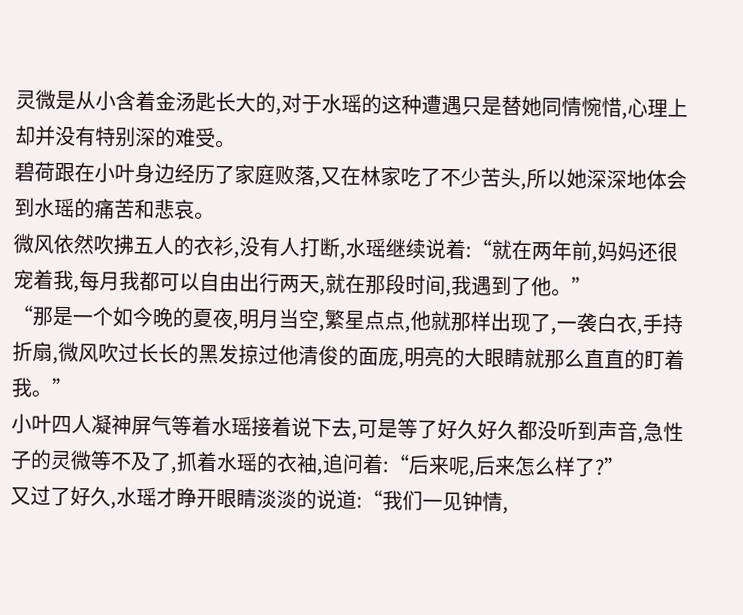灵微是从小含着金汤匙长大的,对于水瑶的这种遭遇只是替她同情惋惜,心理上却并没有特别深的难受。
碧荷跟在小叶身边经历了家庭败落,又在林家吃了不少苦头,所以她深深地体会到水瑶的痛苦和悲哀。
微风依然吹拂五人的衣衫,没有人打断,水瑶继续说着:“就在两年前,妈妈还很宠着我,每月我都可以自由出行两天,就在那段时间,我遇到了他。”
“那是一个如今晚的夏夜,明月当空,繁星点点,他就那样出现了,一袭白衣,手持折扇,微风吹过长长的黑发掠过他清俊的面庞,明亮的大眼睛就那么直直的盯着我。”
小叶四人凝神屏气等着水瑶接着说下去,可是等了好久好久都没听到声音,急性子的灵微等不及了,抓着水瑶的衣袖,追问着:“后来呢,后来怎么样了?”
又过了好久,水瑶才睁开眼睛淡淡的说道:“我们一见钟情,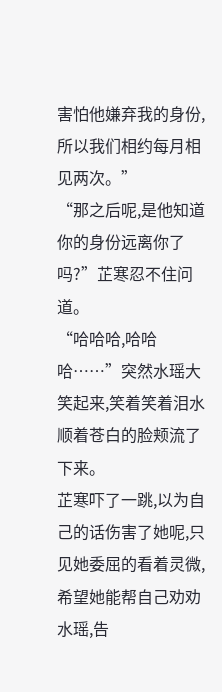害怕他嫌弃我的身份,所以我们相约每月相见两次。”
“那之后呢,是他知道你的身份远离你了吗?”芷寒忍不住问道。
“哈哈哈,哈哈哈……”突然水瑶大笑起来,笑着笑着泪水顺着苍白的脸颊流了下来。
芷寒吓了一跳,以为自己的话伤害了她呢,只见她委屈的看着灵微,希望她能帮自己劝劝水瑶,告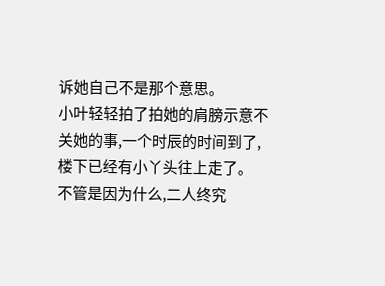诉她自己不是那个意思。
小叶轻轻拍了拍她的肩膀示意不关她的事,一个时辰的时间到了,楼下已经有小丫头往上走了。
不管是因为什么,二人终究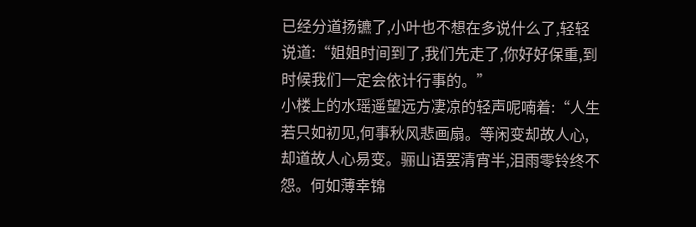已经分道扬镳了,小叶也不想在多说什么了,轻轻说道:“姐姐时间到了,我们先走了,你好好保重,到时候我们一定会依计行事的。”
小楼上的水瑶遥望远方凄凉的轻声呢喃着:“人生若只如初见,何事秋风悲画扇。等闲变却故人心,却道故人心易变。骊山语罢清宵半,泪雨零铃终不怨。何如薄幸锦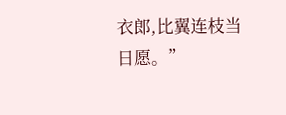衣郎,比翼连枝当日愿。”